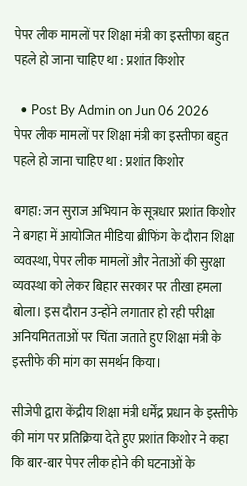पेपर लीक मामलों पर शिक्षा मंत्री का इस्तीफा बहुत पहले हो जाना चाहिए था : प्रशांत किशोर

  • Post By Admin on Jun 06 2026
पेपर लीक मामलों पर शिक्षा मंत्री का इस्तीफा बहुत पहले हो जाना चाहिए था : प्रशांत किशोर

बगहा: जन सुराज अभियान के सूत्रधार प्रशांत किशोर ने बगहा में आयोजित मीडिया ब्रीफिंग के दौरान शिक्षा व्यवस्था, पेपर लीक मामलों और नेताओं की सुरक्षा व्यवस्था को लेकर बिहार सरकार पर तीखा हमला बोला। इस दौरान उन्होंने लगातार हो रही परीक्षा अनियमितताओं पर चिंता जताते हुए शिक्षा मंत्री के इस्तीफे की मांग का समर्थन किया।

सीजेपी द्वारा केंद्रीय शिक्षा मंत्री धर्मेंद्र प्रधान के इस्तीफे की मांग पर प्रतिक्रिया देते हुए प्रशांत किशोर ने कहा कि बार-बार पेपर लीक होने की घटनाओं के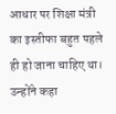आधार पर शिक्षा मंत्री का इस्तीफा बहुत पहले ही हो जाना चाहिए था। उन्होंने कहा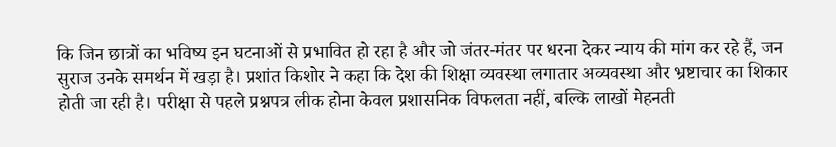कि जिन छात्रों का भविष्य इन घटनाओं से प्रभावित हो रहा है और जो जंतर-मंतर पर धरना देकर न्याय की मांग कर रहे हैं, जन सुराज उनके समर्थन में खड़ा है। प्रशांत किशोर ने कहा कि देश की शिक्षा व्यवस्था लगातार अव्यवस्था और भ्रष्टाचार का शिकार होती जा रही है। परीक्षा से पहले प्रश्नपत्र लीक होना केवल प्रशासनिक विफलता नहीं, बल्कि लाखों मेहनती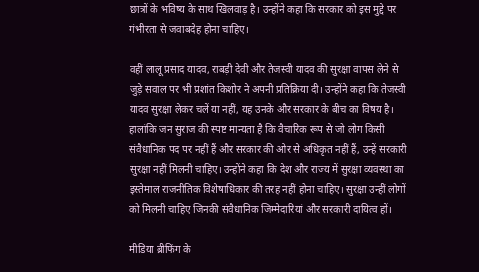छात्रों के भविष्य के साथ खिलवाड़ है। उन्होंने कहा कि सरकार को इस मुद्दे पर गंभीरता से जवाबदेह होना चाहिए।

वहीं लालू प्रसाद यादव, राबड़ी देवी और तेजस्वी यादव की सुरक्षा वापस लेने से जुड़े सवाल पर भी प्रशांत किशोर ने अपनी प्रतिक्रिया दी। उन्होंने कहा कि तेजस्वी यादव सुरक्षा लेकर चलें या नहीं, यह उनके और सरकार के बीच का विषय है। हालांकि जन सुराज की स्पष्ट मान्यता है कि वैचारिक रूप से जो लोग किसी संवैधानिक पद पर नहीं हैं और सरकार की ओर से अधिकृत नहीं हैं, उन्हें सरकारी सुरक्षा नहीं मिलनी चाहिए। उन्होंने कहा कि देश और राज्य में सुरक्षा व्यवस्था का इस्तेमाल राजनीतिक विशेषाधिकार की तरह नहीं होना चाहिए। सुरक्षा उन्हीं लोगों को मिलनी चाहिए जिनकी संवैधानिक जिम्मेदारियां और सरकारी दायित्व हों।

मीडिया ब्रीफिंग के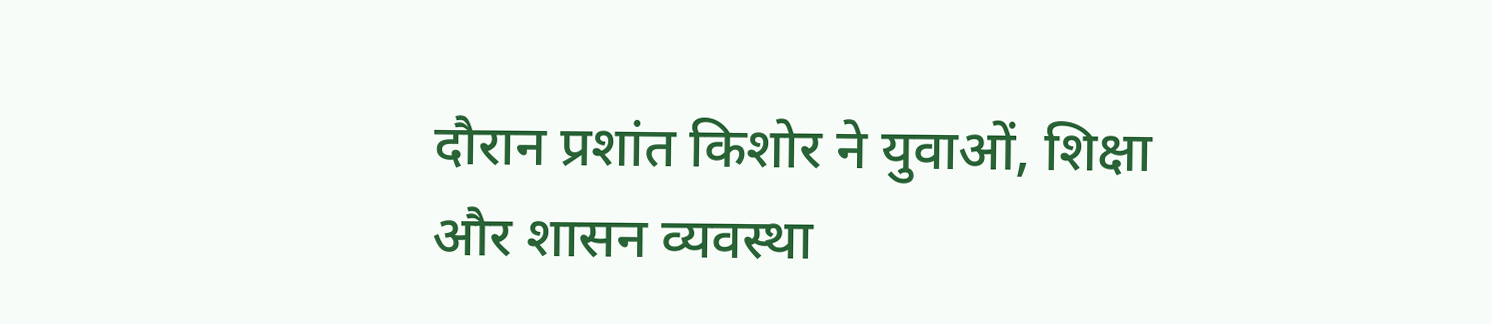दौरान प्रशांत किशोर ने युवाओं, शिक्षा और शासन व्यवस्था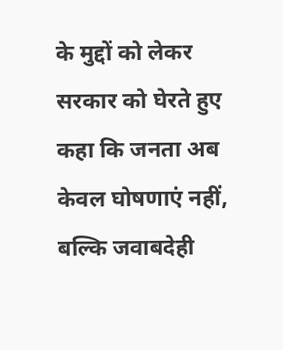के मुद्दों को लेकर सरकार को घेरते हुए कहा कि जनता अब केवल घोषणाएं नहीं, बल्कि जवाबदेही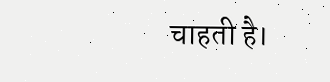चाहती है।